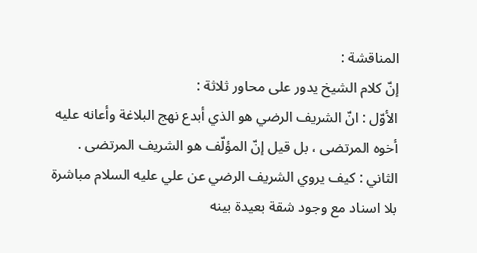المناقشة :
إنّ كلام الشيخ يدور على محاور ثلاثة :
الأوّل : انّ الشريف الرضي هو الذي أبدع نهج البلاغة وأعانه عليه أخوه المرتضى ، بل قيل إنّ المؤلّف هو الشريف المرتضى .
الثاني : كيف يروي الشريف الرضي عن علي عليه السلام مباشرة بلا اسناد مع وجود شقة بعيدة بينه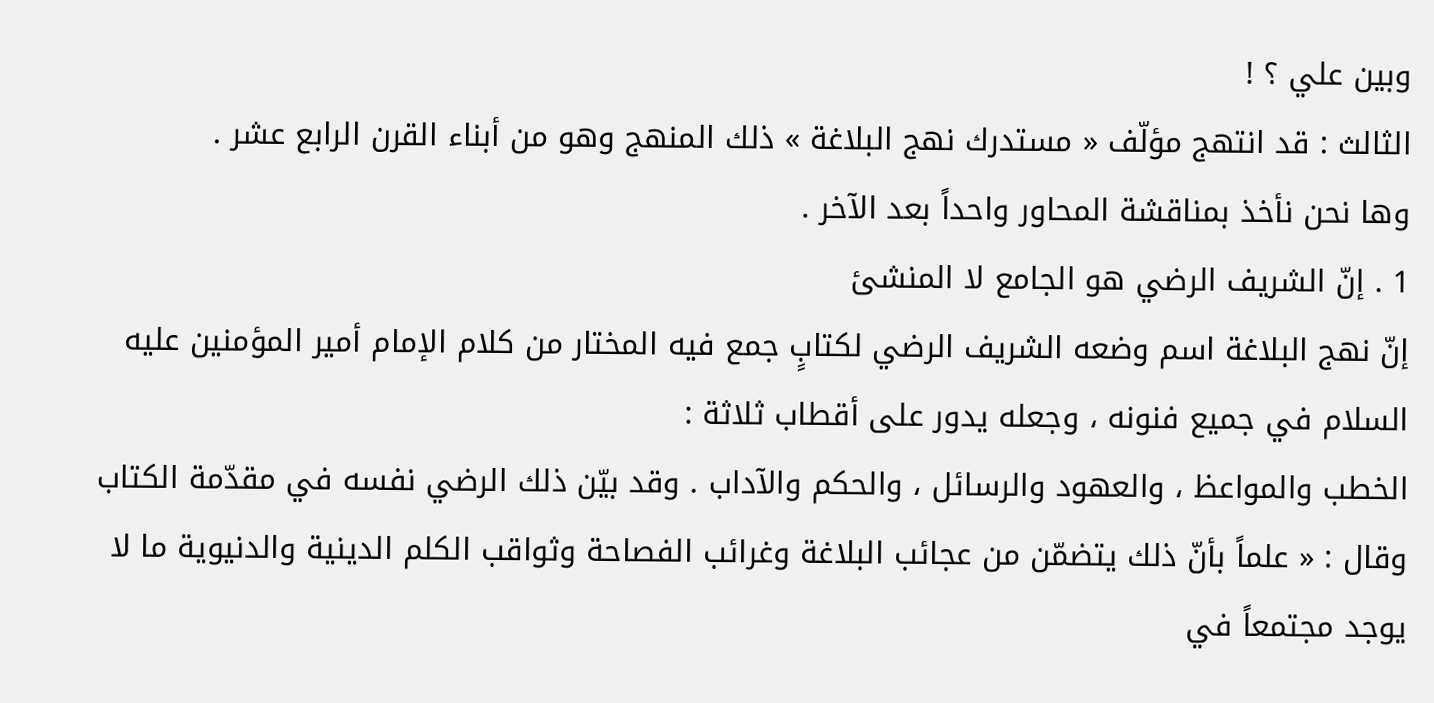وبين علي ؟ !
الثالث : قد انتهج مؤلّف « مستدرك نهج البلاغة » ذلك المنهج وهو من أبناء القرن الرابع عشر .
وها نحن نأخذ بمناقشة المحاور واحداً بعد الآخر .
1 . إنّ الشريف الرضي هو الجامع لا المنشئ
إنّ نهج البلاغة اسم وضعه الشريف الرضي لكتابٍ جمع فيه المختار من كلام الإمام أمير المؤمنين عليه السلام في جميع فنونه ، وجعله يدور على أقطاب ثلاثة :
الخطب والمواعظ ، والعهود والرسائل ، والحكم والآداب . وقد بيّن ذلك الرضي نفسه في مقدّمة الكتاب وقال : « علماً بأنّ ذلك يتضمّن من عجائب البلاغة وغرائب الفصاحة وثواقب الكلم الدينية والدنيوية ما لا يوجد مجتمعاً في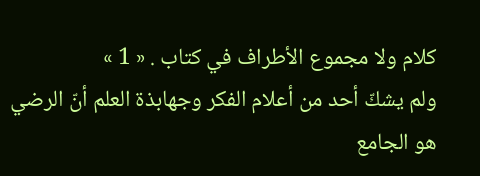كلام ولا مجموع الأطراف في كتاب . « 1 »
ولم يشكّ أحد من أعلام الفكر وجهابذة العلم أنّ الرضي هو الجامع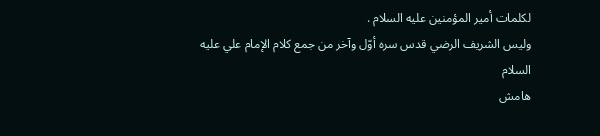لكلمات أمير المؤمنين عليه السلام .
وليس الشريف الرضي قدس سره أوّل وآخر من جمع كلام الإمام علي عليه السلام
هامش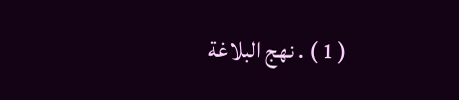( 1 ) . نهج البلاغة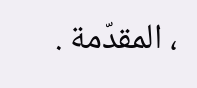، المقدّمة .